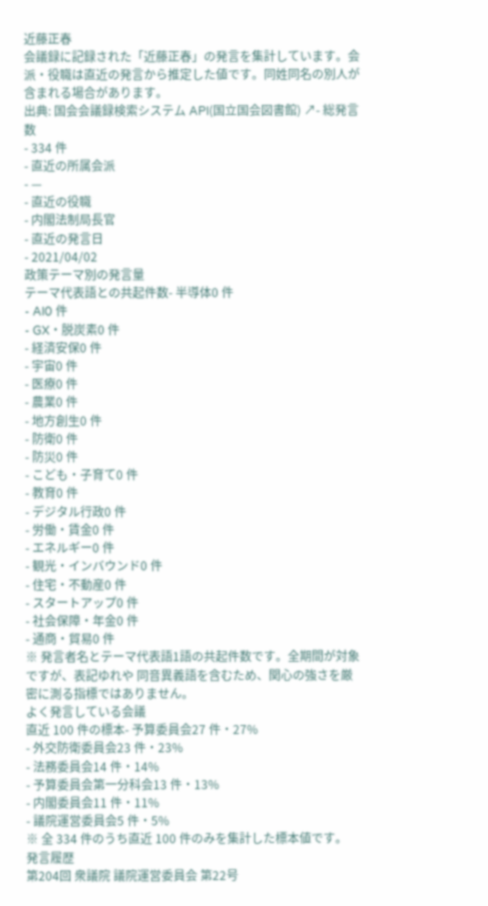近藤正春
会議録に記録された「近藤正春」の発言を集計しています。会派・役職は直近の発言から推定した値です。同姓同名の別人が含まれる場合があります。
出典: 国会会議録検索システム API(国立国会図書館) ↗- 総発言数
- 334 件
- 直近の所属会派
- —
- 直近の役職
- 内閣法制局長官
- 直近の発言日
- 2021/04/02
政策テーマ別の発言量
テーマ代表語との共起件数- 半導体0 件
- AI0 件
- GX・脱炭素0 件
- 経済安保0 件
- 宇宙0 件
- 医療0 件
- 農業0 件
- 地方創生0 件
- 防衛0 件
- 防災0 件
- こども・子育て0 件
- 教育0 件
- デジタル行政0 件
- 労働・賃金0 件
- エネルギー0 件
- 観光・インバウンド0 件
- 住宅・不動産0 件
- スタートアップ0 件
- 社会保障・年金0 件
- 通商・貿易0 件
※ 発言者名とテーマ代表語1語の共起件数です。全期間が対象ですが、表記ゆれや 同音異義語を含むため、関心の強さを厳密に測る指標ではありません。
よく発言している会議
直近 100 件の標本- 予算委員会27 件・27%
- 外交防衛委員会23 件・23%
- 法務委員会14 件・14%
- 予算委員会第一分科会13 件・13%
- 内閣委員会11 件・11%
- 議院運営委員会5 件・5%
※ 全 334 件のうち直近 100 件のみを集計した標本値です。
発言履歴
第204回 衆議院 議院運営委員会 第22号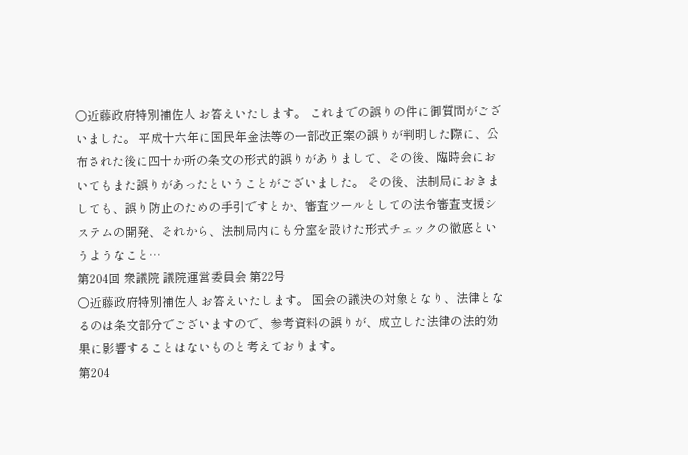○近藤政府特別補佐人 お答えいたします。 これまでの誤りの件に御質問がございました。 平成十六年に国民年金法等の一部改正案の誤りが判明した際に、公布された後に四十か所の条文の形式的誤りがありまして、その後、臨時会においてもまた誤りがあったということがございました。 その後、法制局におきましても、誤り防止のための手引ですとか、審査ツールとしての法令審査支援システムの開発、それから、法制局内にも分室を設けた形式チェックの徹底というようなこと…
第204回 衆議院 議院運営委員会 第22号
○近藤政府特別補佐人 お答えいたします。 国会の議決の対象となり、法律となるのは条文部分でございますので、参考資料の誤りが、成立した法律の法的効果に影響することはないものと考えております。
第204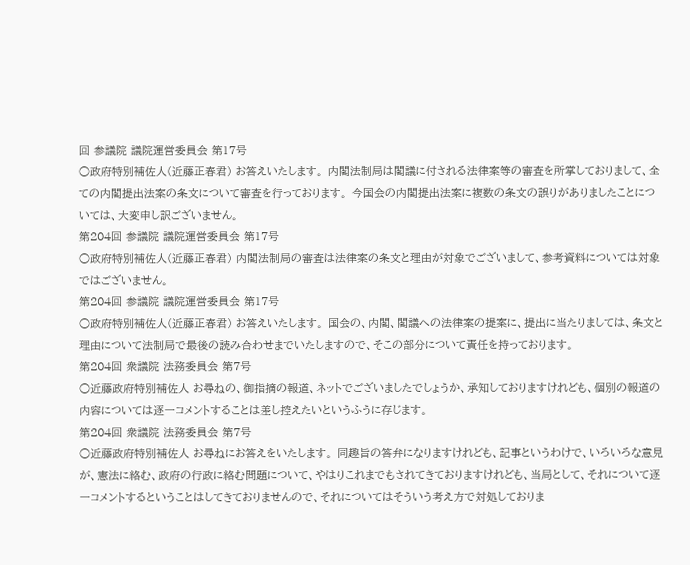回 参議院 議院運営委員会 第17号
○政府特別補佐人(近藤正春君) お答えいたします。 内閣法制局は閣議に付される法律案等の審査を所掌しておりまして、全ての内閣提出法案の条文について審査を行っております。 今国会の内閣提出法案に複数の条文の誤りがありましたことについては、大変申し訳ございません。
第204回 参議院 議院運営委員会 第17号
○政府特別補佐人(近藤正春君) 内閣法制局の審査は法律案の条文と理由が対象でございまして、参考資料については対象ではございません。
第204回 参議院 議院運営委員会 第17号
○政府特別補佐人(近藤正春君) お答えいたします。 国会の、内閣、閣議への法律案の提案に、提出に当たりましては、条文と理由について法制局で最後の読み合わせまでいたしますので、そこの部分について責任を持っております。
第204回 衆議院 法務委員会 第7号
○近藤政府特別補佐人 お尋ねの、御指摘の報道、ネットでございましたでしょうか、承知しておりますけれども、個別の報道の内容については逐一コメントすることは差し控えたいというふうに存じます。
第204回 衆議院 法務委員会 第7号
○近藤政府特別補佐人 お尋ねにお答えをいたします。 同趣旨の答弁になりますけれども、記事というわけで、いろいろな意見が、憲法に絡む、政府の行政に絡む問題について、やはりこれまでもされてきておりますけれども、当局として、それについて逐一コメントするということはしてきておりませんので、それについてはそういう考え方で対処しておりま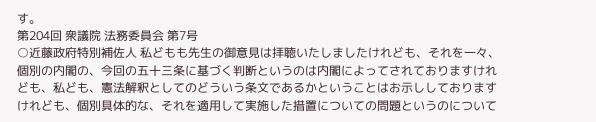す。
第204回 衆議院 法務委員会 第7号
○近藤政府特別補佐人 私どもも先生の御意見は拝聴いたしましたけれども、それを一々、個別の内閣の、今回の五十三条に基づく判断というのは内閣によってされておりますけれども、私ども、憲法解釈としてのどういう条文であるかということはお示ししておりますけれども、個別具体的な、それを適用して実施した措置についての問題というのについて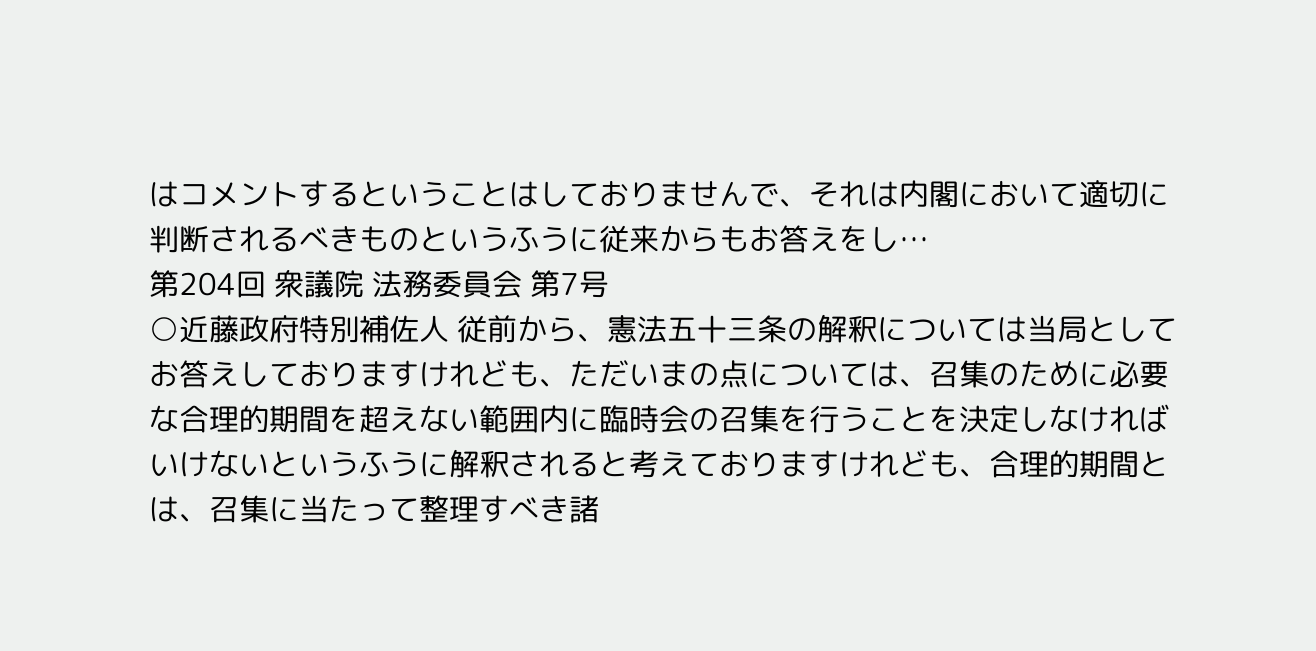はコメントするということはしておりませんで、それは内閣において適切に判断されるべきものというふうに従来からもお答えをし…
第204回 衆議院 法務委員会 第7号
○近藤政府特別補佐人 従前から、憲法五十三条の解釈については当局としてお答えしておりますけれども、ただいまの点については、召集のために必要な合理的期間を超えない範囲内に臨時会の召集を行うことを決定しなければいけないというふうに解釈されると考えておりますけれども、合理的期間とは、召集に当たって整理すべき諸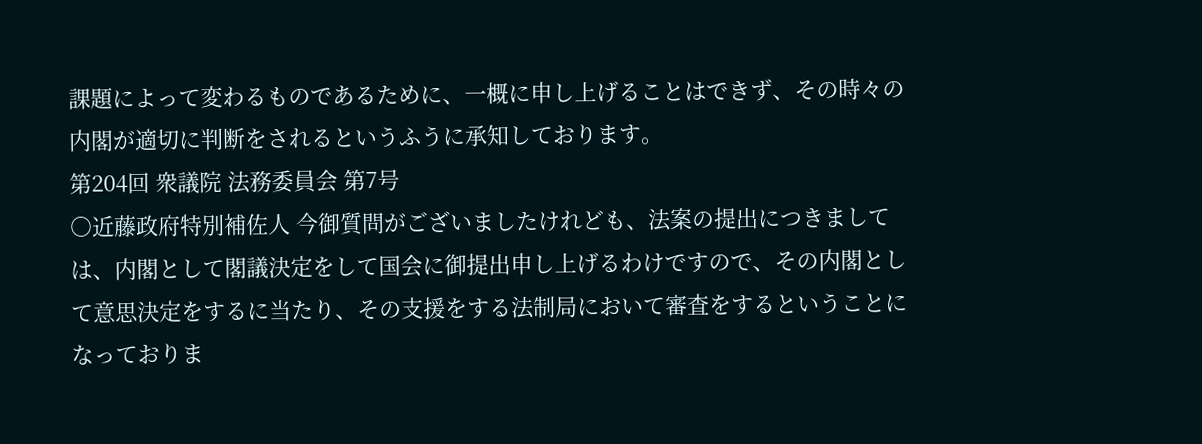課題によって変わるものであるために、一概に申し上げることはできず、その時々の内閣が適切に判断をされるというふうに承知しております。
第204回 衆議院 法務委員会 第7号
○近藤政府特別補佐人 今御質問がございましたけれども、法案の提出につきましては、内閣として閣議決定をして国会に御提出申し上げるわけですので、その内閣として意思決定をするに当たり、その支援をする法制局において審査をするということになっておりま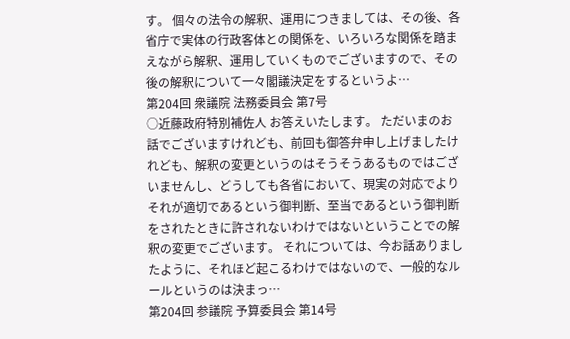す。 個々の法令の解釈、運用につきましては、その後、各省庁で実体の行政客体との関係を、いろいろな関係を踏まえながら解釈、運用していくものでございますので、その後の解釈について一々閣議決定をするというよ…
第204回 衆議院 法務委員会 第7号
○近藤政府特別補佐人 お答えいたします。 ただいまのお話でございますけれども、前回も御答弁申し上げましたけれども、解釈の変更というのはそうそうあるものではございませんし、どうしても各省において、現実の対応でよりそれが適切であるという御判断、至当であるという御判断をされたときに許されないわけではないということでの解釈の変更でございます。 それについては、今お話ありましたように、それほど起こるわけではないので、一般的なルールというのは決まっ…
第204回 参議院 予算委員会 第14号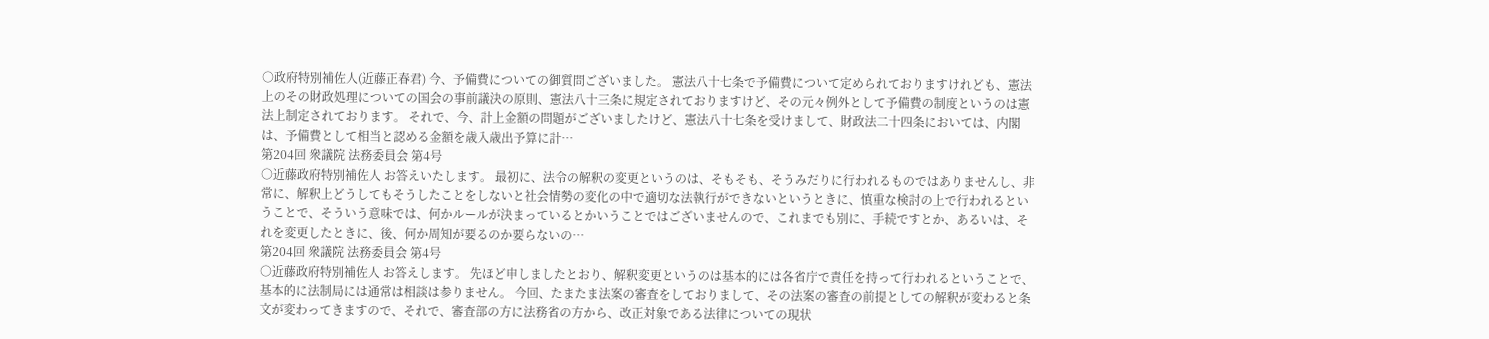○政府特別補佐人(近藤正春君) 今、予備費についての御質問ございました。 憲法八十七条で予備費について定められておりますけれども、憲法上のその財政処理についての国会の事前議決の原則、憲法八十三条に規定されておりますけど、その元々例外として予備費の制度というのは憲法上制定されております。 それで、今、計上金額の問題がございましたけど、憲法八十七条を受けまして、財政法二十四条においては、内閣は、予備費として相当と認める金額を歳入歳出予算に計…
第204回 衆議院 法務委員会 第4号
○近藤政府特別補佐人 お答えいたします。 最初に、法令の解釈の変更というのは、そもそも、そうみだりに行われるものではありませんし、非常に、解釈上どうしてもそうしたことをしないと社会情勢の変化の中で適切な法執行ができないというときに、慎重な検討の上で行われるということで、そういう意味では、何かルールが決まっているとかいうことではございませんので、これまでも別に、手続ですとか、あるいは、それを変更したときに、後、何か周知が要るのか要らないの…
第204回 衆議院 法務委員会 第4号
○近藤政府特別補佐人 お答えします。 先ほど申しましたとおり、解釈変更というのは基本的には各省庁で責任を持って行われるということで、基本的に法制局には通常は相談は参りません。 今回、たまたま法案の審査をしておりまして、その法案の審査の前提としての解釈が変わると条文が変わってきますので、それで、審査部の方に法務省の方から、改正対象である法律についての現状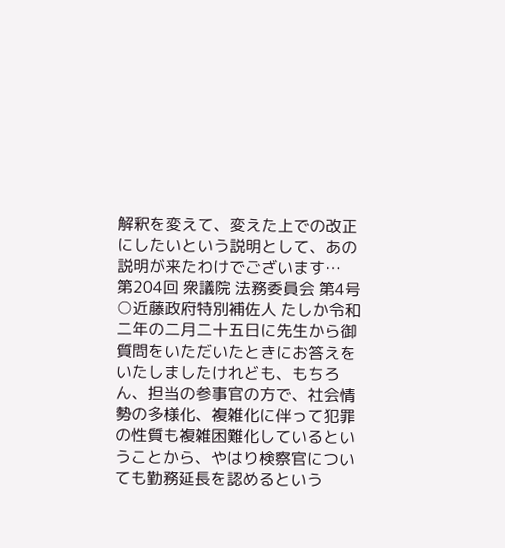解釈を変えて、変えた上での改正にしたいという説明として、あの説明が来たわけでございます…
第204回 衆議院 法務委員会 第4号
○近藤政府特別補佐人 たしか令和二年の二月二十五日に先生から御質問をいただいたときにお答えをいたしましたけれども、もちろん、担当の参事官の方で、社会情勢の多様化、複雑化に伴って犯罪の性質も複雑困難化しているということから、やはり検察官についても勤務延長を認めるという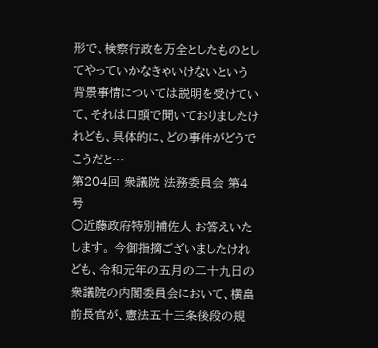形で、検察行政を万全としたものとしてやっていかなきゃいけないという背景事情については説明を受けていて、それは口頭で聞いておりましたけれども、具体的に、どの事件がどうでこうだと…
第204回 衆議院 法務委員会 第4号
○近藤政府特別補佐人 お答えいたします。 今御指摘ございましたけれども、令和元年の五月の二十九日の衆議院の内閣委員会において、横畠前長官が、憲法五十三条後段の規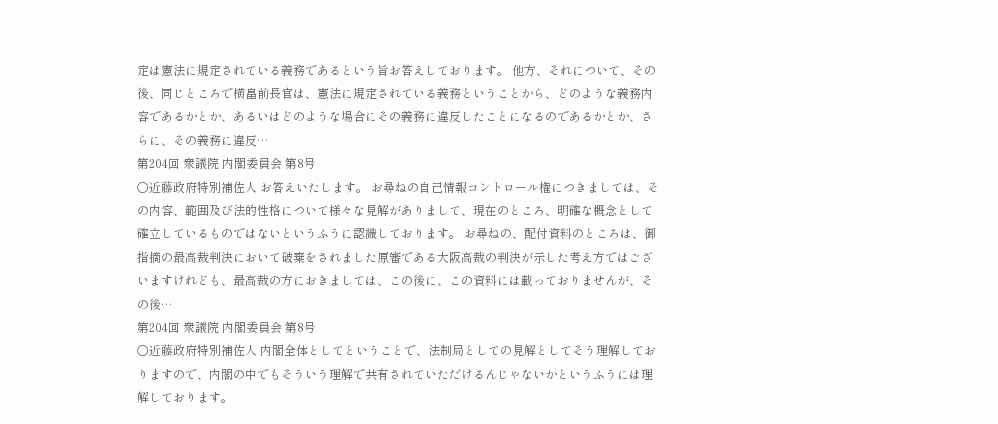定は憲法に規定されている義務であるという旨お答えしております。 他方、それについて、その後、同じところで横畠前長官は、憲法に規定されている義務ということから、どのような義務内容であるかとか、あるいはどのような場合にその義務に違反したことになるのであるかとか、さらに、その義務に違反…
第204回 衆議院 内閣委員会 第8号
○近藤政府特別補佐人 お答えいたします。 お尋ねの自己情報コントロール権につきましては、その内容、範囲及び法的性格について様々な見解がありまして、現在のところ、明確な概念として確立しているものではないというふうに認識しております。 お尋ねの、配付資料のところは、御指摘の最高裁判決において破棄をされました原審である大阪高裁の判決が示した考え方ではございますけれども、最高裁の方におきましては、この後に、この資料には載っておりませんが、その後…
第204回 衆議院 内閣委員会 第8号
○近藤政府特別補佐人 内閣全体としてということで、法制局としての見解としてそう理解しておりますので、内閣の中でもそういう理解で共有されていただけるんじゃないかというふうには理解しております。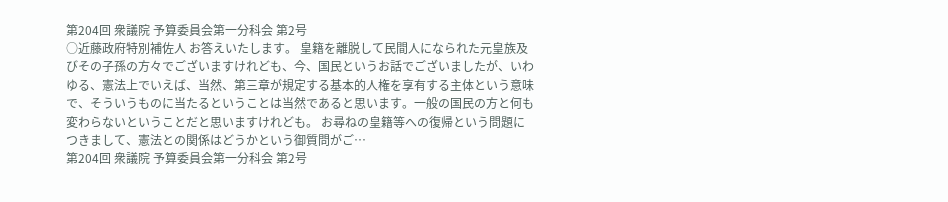第204回 衆議院 予算委員会第一分科会 第2号
○近藤政府特別補佐人 お答えいたします。 皇籍を離脱して民間人になられた元皇族及びその子孫の方々でございますけれども、今、国民というお話でございましたが、いわゆる、憲法上でいえば、当然、第三章が規定する基本的人権を享有する主体という意味で、そういうものに当たるということは当然であると思います。一般の国民の方と何も変わらないということだと思いますけれども。 お尋ねの皇籍等への復帰という問題につきまして、憲法との関係はどうかという御質問がご…
第204回 衆議院 予算委員会第一分科会 第2号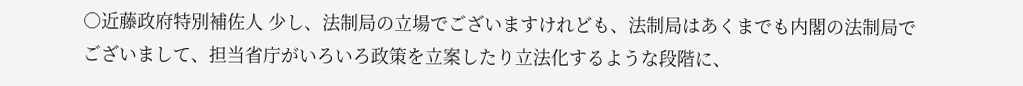○近藤政府特別補佐人 少し、法制局の立場でございますけれども、法制局はあくまでも内閣の法制局でございまして、担当省庁がいろいろ政策を立案したり立法化するような段階に、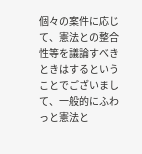個々の案件に応じて、憲法との整合性等を議論すべきときはするということでございまして、一般的にふわっと憲法と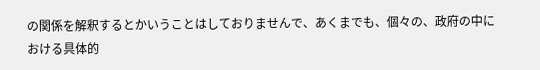の関係を解釈するとかいうことはしておりませんで、あくまでも、個々の、政府の中における具体的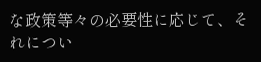な政策等々の必要性に応じて、それについ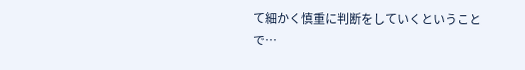て細かく慎重に判断をしていくということで…